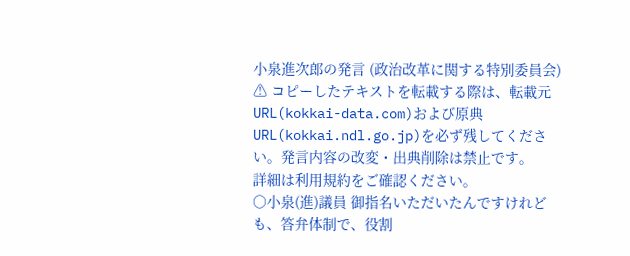小泉進次郎の発言 (政治改革に関する特別委員会)
⚠ コピーしたテキストを転載する際は、転載元URL(kokkai-data.com)および原典URL(kokkai.ndl.go.jp)を必ず残してください。発言内容の改変・出典削除は禁止です。
詳細は利用規約をご確認ください。
○小泉(進)議員 御指名いただいたんですけれども、答弁体制で、役割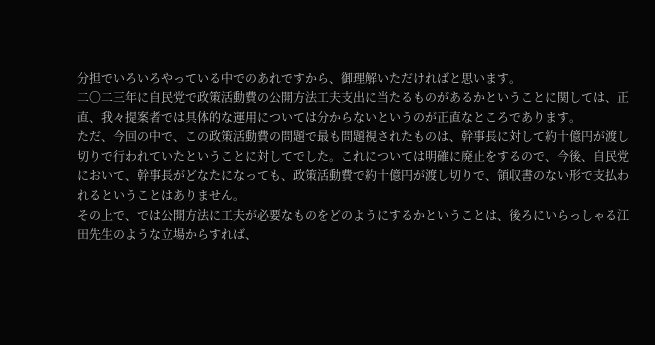分担でいろいろやっている中でのあれですから、御理解いただければと思います。
二〇二三年に自民党で政策活動費の公開方法工夫支出に当たるものがあるかということに関しては、正直、我々提案者では具体的な運用については分からないというのが正直なところであります。
ただ、今回の中で、この政策活動費の問題で最も問題視されたものは、幹事長に対して約十億円が渡し切りで行われていたということに対してでした。これについては明確に廃止をするので、今後、自民党において、幹事長がどなたになっても、政策活動費で約十億円が渡し切りで、領収書のない形で支払われるということはありません。
その上で、では公開方法に工夫が必要なものをどのようにするかということは、後ろにいらっしゃる江田先生のような立場からすれば、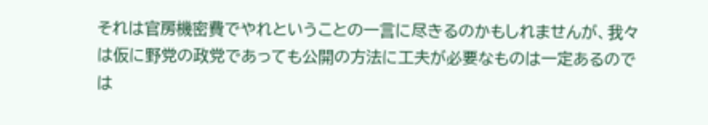それは官房機密費でやれということの一言に尽きるのかもしれませんが、我々は仮に野党の政党であっても公開の方法に工夫が必要なものは一定あるのでは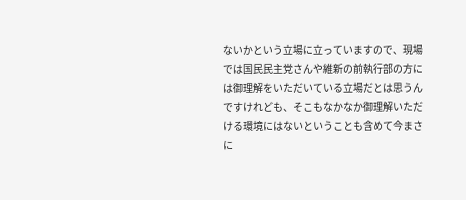ないかという立場に立っていますので、現場では国民民主党さんや維新の前執行部の方には御理解をいただいている立場だとは思うんですけれども、そこもなかなか御理解いただける環境にはないということも含めて今まさに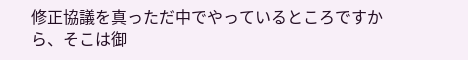修正協議を真っただ中でやっているところですから、そこは御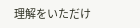理解をいただけ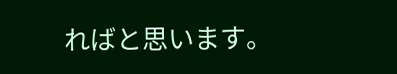ればと思います。